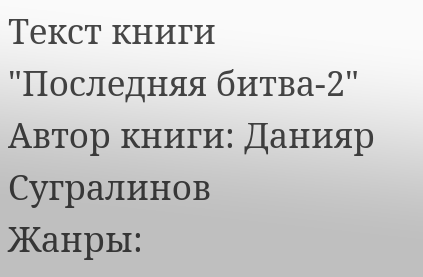Текст книги "Последняя битва-2"
Автор книги: Данияр Сугралинов
Жанры: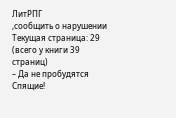ЛитРПГ
,сообщить о нарушении
Текущая страница: 29 (всего у книги 39 страниц)
– Да не пробудятся Спящие!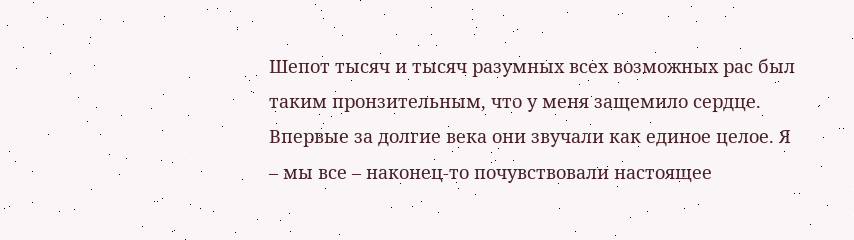Шепот тысяч и тысяч разумных всех возможных рас был таким пронзительным, что у меня защемило сердце. Впервые за долгие века они звучали как единое целое. Я – мы все – наконец-то почувствовали настоящее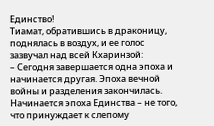Единство!
Тиамат, обратившись в драконицу, поднялась в воздух, и ее голос зазвучал над всей Кхаринзой:
– Сегодня завершается одна эпоха и начинается другая. Эпоха вечной войны и разделения закончилась. Начинается эпоха Единства – не того, что принуждает к слепому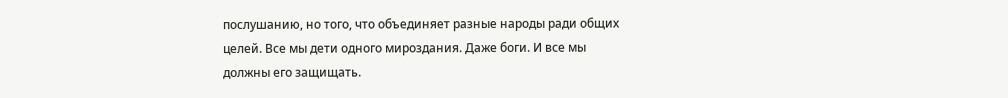послушанию, но того, что объединяет разные народы ради общих целей. Все мы дети одного мироздания. Даже боги. И все мы должны его защищать.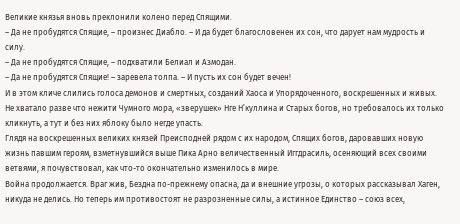Великие князья вновь преклонили колено перед Спящими.
– Да не пробудятся Спящие, – произнес Диабло. – И да будет благословенен их сон, что дарует нам мудрость и силу.
– Да не пробудятся Спящие, – подхватили Белиал и Азмодан.
– Да не пробудятся Спящие! – заревела толпа. – И пусть их сон будет вечен!
И в этом кличе слились голоса демонов и смертных, созданий Хаоса и Упорядоченного, воскрешенных и живых. Не хватало разве что нежити Чумного мора, «зверушек» Нге Н’куллина и Старых богов, но требовалось их только кликнуть, а тут и без них яблоку было негде упасть.
Глядя на воскрешенных великих князей Преисподней рядом с их народом, Спящих богов, даровавших новую жизнь павшим героям, взметнувшийся выше Пика Арно величественный Иггдрасиль, осеняющий всех своими ветвями, я почувствовал, как что-то окончательно изменилось в мире.
Война продолжается. Враг жив, Бездна по-прежнему опасна, да и внешние угрозы, о которых рассказывал Хаген, никуда не делись. Но теперь им противостоят не разрозненные силы, а истинное Единство – союз всех,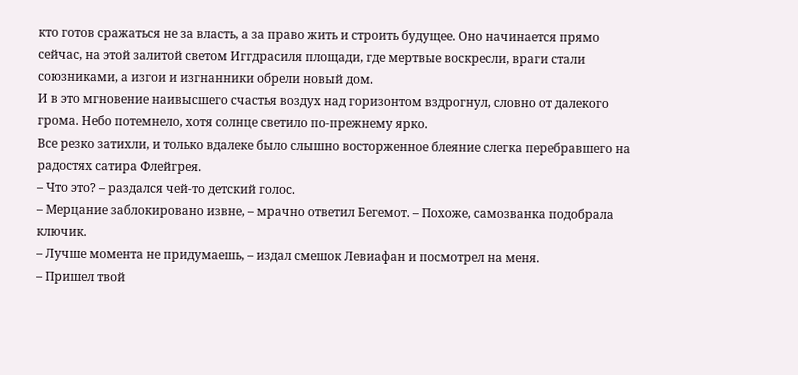кто готов сражаться не за власть, а за право жить и строить будущее. Оно начинается прямо сейчас, на этой залитой светом Иггдрасиля площади, где мертвые воскресли, враги стали союзниками, а изгои и изгнанники обрели новый дом.
И в это мгновение наивысшего счастья воздух над горизонтом вздрогнул, словно от далекого грома. Небо потемнело, хотя солнце светило по-прежнему ярко.
Все резко затихли, и только вдалеке было слышно восторженное блеяние слегка перебравшего на радостях сатира Флейгрея.
– Что это? – раздался чей-то детский голос.
– Мерцание заблокировано извне, – мрачно ответил Бегемот. – Похоже, самозванка подобрала ключик.
– Лучше момента не придумаешь, – издал смешок Левиафан и посмотрел на меня.
– Пришел твой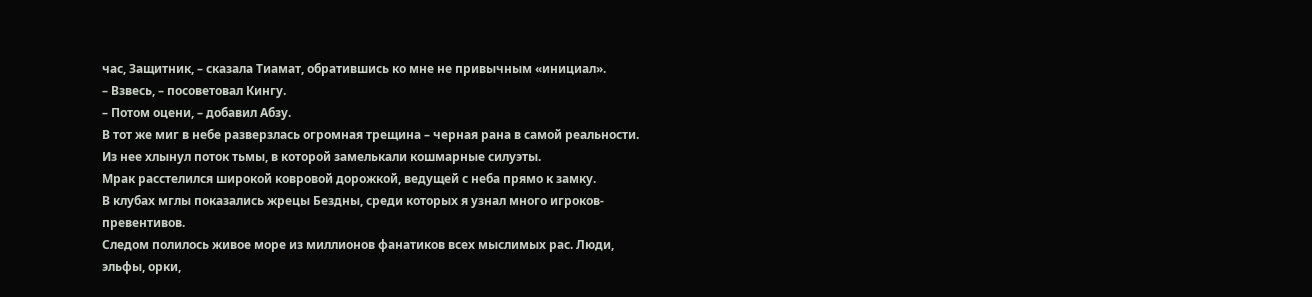час, Защитник, – сказала Тиамат, обратившись ко мне не привычным «инициал».
– Взвесь, – посоветовал Кингу.
– Потом оцени, – добавил Абзу.
В тот же миг в небе разверзлась огромная трещина – черная рана в самой реальности. Из нее хлынул поток тьмы, в которой замелькали кошмарные силуэты.
Мрак расстелился широкой ковровой дорожкой, ведущей с неба прямо к замку.
В клубах мглы показались жрецы Бездны, среди которых я узнал много игроков-превентивов.
Следом полилось живое море из миллионов фанатиков всех мыслимых рас. Люди, эльфы, орки,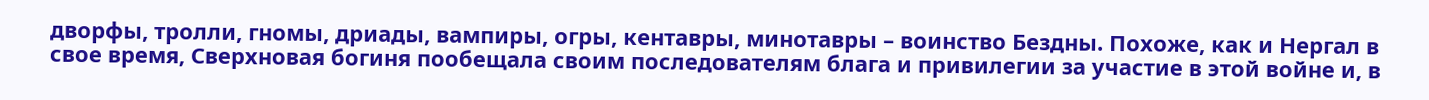дворфы, тролли, гномы, дриады, вампиры, огры, кентавры, минотавры – воинство Бездны. Похоже, как и Нергал в свое время, Сверхновая богиня пообещала своим последователям блага и привилегии за участие в этой войне и, в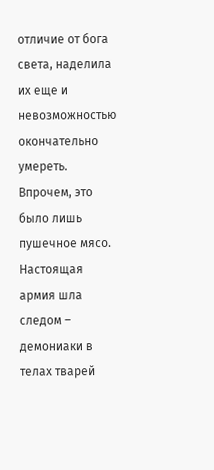отличие от бога света, наделила их еще и невозможностью окончательно умереть.
Впрочем, это было лишь пушечное мясо. Настоящая армия шла следом – демониаки в телах тварей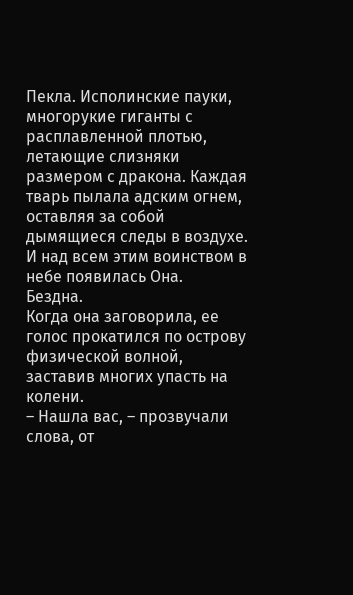Пекла. Исполинские пауки, многорукие гиганты с расплавленной плотью, летающие слизняки размером с дракона. Каждая тварь пылала адским огнем, оставляя за собой дымящиеся следы в воздухе.
И над всем этим воинством в небе появилась Она.
Бездна.
Когда она заговорила, ее голос прокатился по острову физической волной, заставив многих упасть на колени.
– Нашла вас, – прозвучали слова, от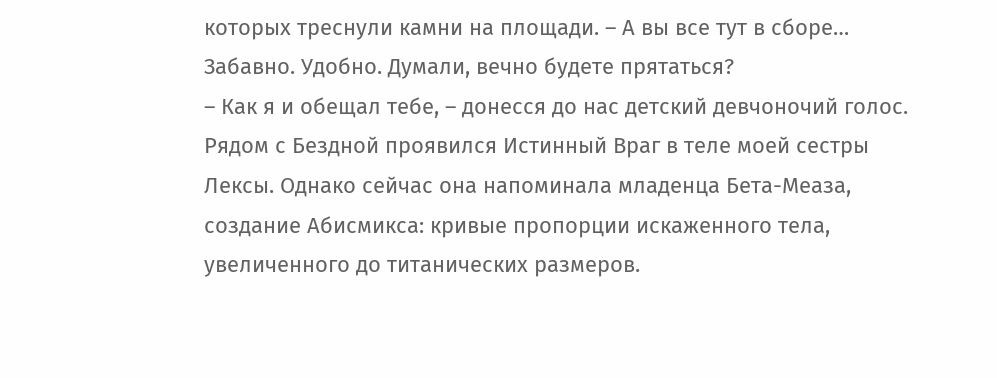которых треснули камни на площади. – А вы все тут в сборе… Забавно. Удобно. Думали, вечно будете прятаться?
– Как я и обещал тебе, – донесся до нас детский девчоночий голос.
Рядом с Бездной проявился Истинный Враг в теле моей сестры Лексы. Однако сейчас она напоминала младенца Бета-Меаза, создание Абисмикса: кривые пропорции искаженного тела, увеличенного до титанических размеров.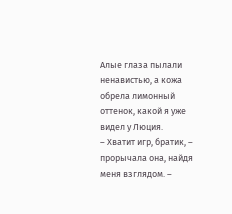Алые глаза пылали ненавистью, а кожа обрела лимонный оттенок, какой я уже видел у Люция.
– Хватит игр, братик, – прорычала она, найдя меня взглядом. –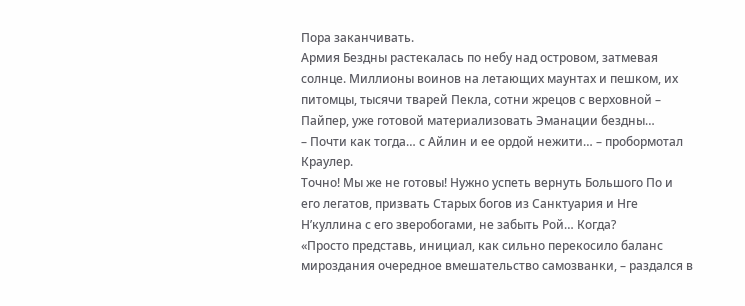Пора заканчивать.
Армия Бездны растекалась по небу над островом, затмевая солнце. Миллионы воинов на летающих маунтах и пешком, их питомцы, тысячи тварей Пекла, сотни жрецов с верховной – Пайпер, уже готовой материализовать Эманации бездны…
– Почти как тогда… с Айлин и ее ордой нежити… – пробормотал Краулер.
Точно! Мы же не готовы! Нужно успеть вернуть Большого По и его легатов, призвать Старых богов из Санктуария и Нге Н’куллина с его зверобогами, не забыть Рой… Когда?
«Просто представь, инициал, как сильно перекосило баланс мироздания очередное вмешательство самозванки, – раздался в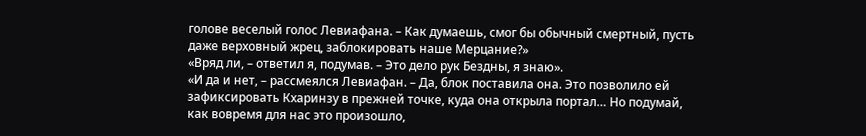голове веселый голос Левиафана. – Как думаешь, смог бы обычный смертный, пусть даже верховный жрец, заблокировать наше Мерцание?»
«Вряд ли, – ответил я, подумав. – Это дело рук Бездны, я знаю».
«И да и нет, – рассмеялся Левиафан. – Да, блок поставила она. Это позволило ей зафиксировать Кхаринзу в прежней точке, куда она открыла портал… Но подумай, как вовремя для нас это произошло,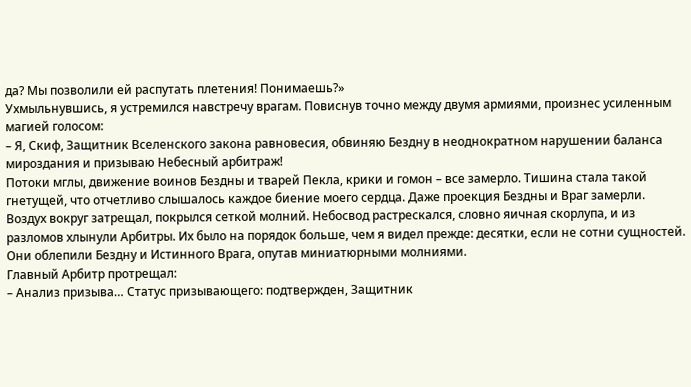да? Мы позволили ей распутать плетения! Понимаешь?»
Ухмыльнувшись, я устремился навстречу врагам. Повиснув точно между двумя армиями, произнес усиленным магией голосом:
– Я, Скиф, Защитник Вселенского закона равновесия, обвиняю Бездну в неоднократном нарушении баланса мироздания и призываю Небесный арбитраж!
Потоки мглы, движение воинов Бездны и тварей Пекла, крики и гомон – все замерло. Тишина стала такой гнетущей, что отчетливо слышалось каждое биение моего сердца. Даже проекция Бездны и Враг замерли.
Воздух вокруг затрещал, покрылся сеткой молний. Небосвод растрескался, словно яичная скорлупа, и из разломов хлынули Арбитры. Их было на порядок больше, чем я видел прежде: десятки, если не сотни сущностей. Они облепили Бездну и Истинного Врага, опутав миниатюрными молниями.
Главный Арбитр протрещал:
– Анализ призыва… Статус призывающего: подтвержден, Защитник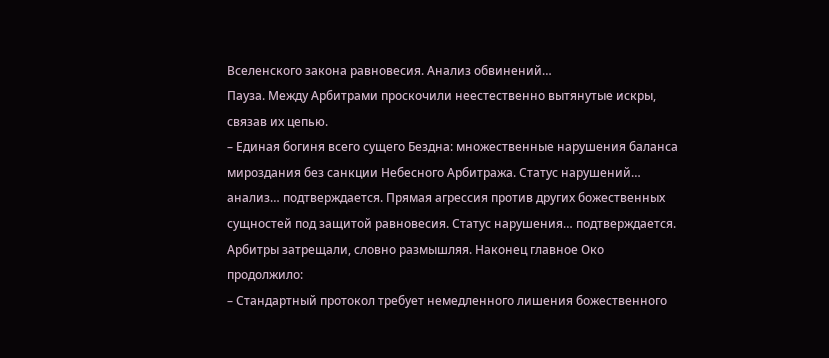Вселенского закона равновесия. Анализ обвинений…
Пауза. Между Арбитрами проскочили неестественно вытянутые искры, связав их цепью.
– Единая богиня всего сущего Бездна: множественные нарушения баланса мироздания без санкции Небесного Арбитража. Статус нарушений… анализ… подтверждается. Прямая агрессия против других божественных сущностей под защитой равновесия. Статус нарушения… подтверждается.
Арбитры затрещали, словно размышляя. Наконец главное Око продолжило:
– Стандартный протокол требует немедленного лишения божественного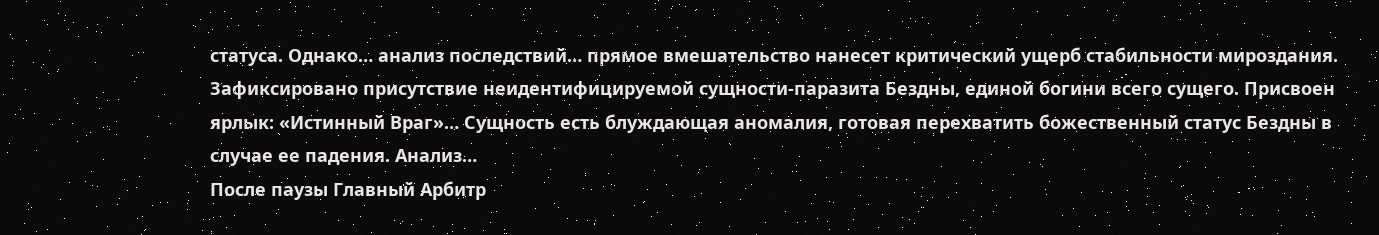статуса. Однако… анализ последствий… прямое вмешательство нанесет критический ущерб стабильности мироздания. Зафиксировано присутствие неидентифицируемой сущности-паразита Бездны, единой богини всего сущего. Присвоен ярлык: «Истинный Враг»… Сущность есть блуждающая аномалия, готовая перехватить божественный статус Бездны в случае ее падения. Анализ…
После паузы Главный Арбитр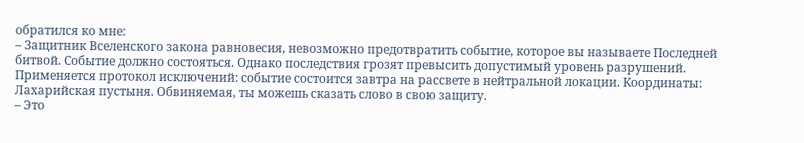обратился ко мне:
– Защитник Вселенского закона равновесия, невозможно предотвратить событие, которое вы называете Последней битвой. Событие должно состояться. Однако последствия грозят превысить допустимый уровень разрушений. Применяется протокол исключений: событие состоится завтра на рассвете в нейтральной локации. Координаты: Лахарийская пустыня. Обвиняемая, ты можешь сказать слово в свою защиту.
– Это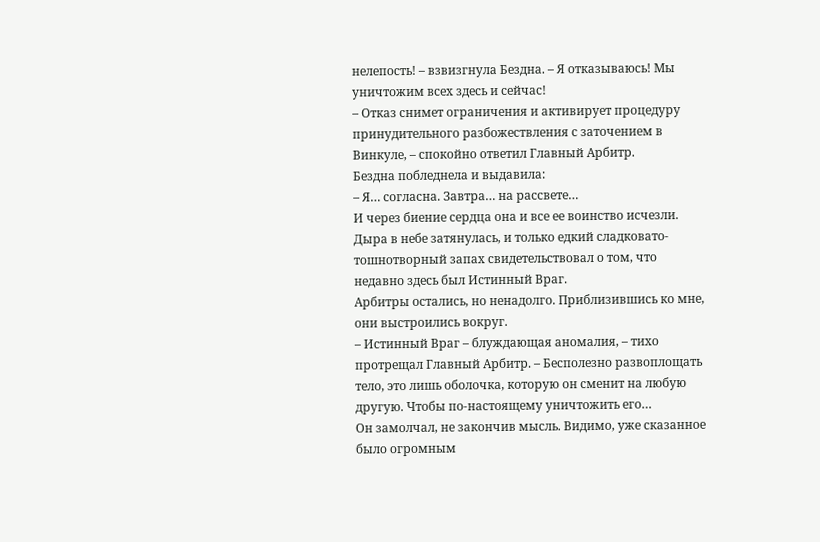нелепость! – взвизгнула Бездна. – Я отказываюсь! Мы уничтожим всех здесь и сейчас!
– Отказ снимет ограничения и активирует процедуру принудительного разбожествления с заточением в Винкуле, – спокойно ответил Главный Арбитр.
Бездна побледнела и выдавила:
– Я… согласна. Завтра… на рассвете…
И через биение сердца она и все ее воинство исчезли. Дыра в небе затянулась, и только едкий сладковато-тошнотворный запах свидетельствовал о том, что недавно здесь был Истинный Враг.
Арбитры остались, но ненадолго. Приблизившись ко мне, они выстроились вокруг.
– Истинный Враг – блуждающая аномалия, – тихо протрещал Главный Арбитр. – Бесполезно развоплощать тело, это лишь оболочка, которую он сменит на любую другую. Чтобы по-настоящему уничтожить его…
Он замолчал, не закончив мысль. Видимо, уже сказанное было огромным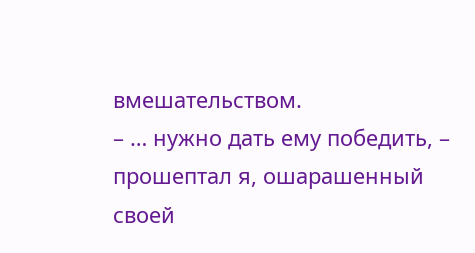вмешательством.
– … нужно дать ему победить, – прошептал я, ошарашенный своей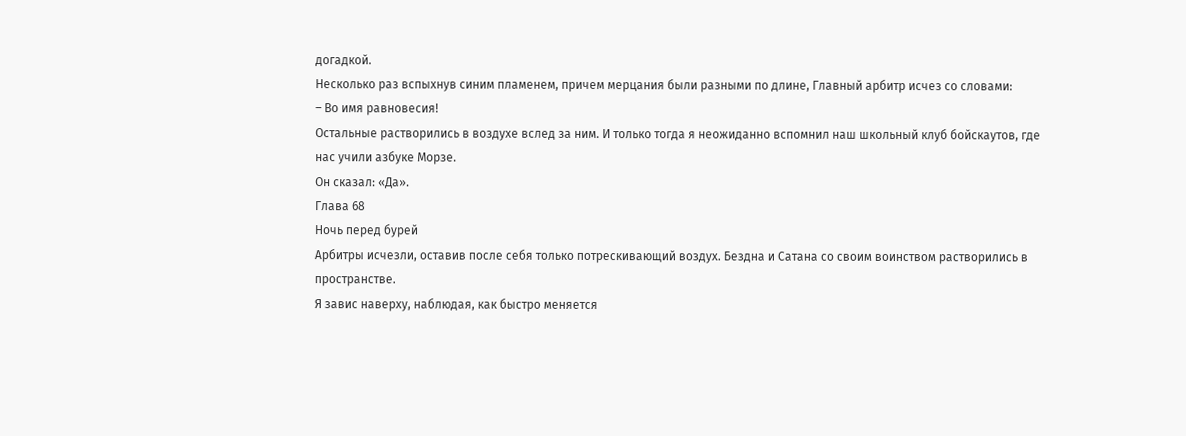догадкой.
Несколько раз вспыхнув синим пламенем, причем мерцания были разными по длине, Главный арбитр исчез со словами:
– Во имя равновесия!
Остальные растворились в воздухе вслед за ним. И только тогда я неожиданно вспомнил наш школьный клуб бойскаутов, где нас учили азбуке Морзе.
Он сказал: «Да».
Глава 68
Ночь перед бурей
Арбитры исчезли, оставив после себя только потрескивающий воздух. Бездна и Сатана со своим воинством растворились в пространстве.
Я завис наверху, наблюдая, как быстро меняется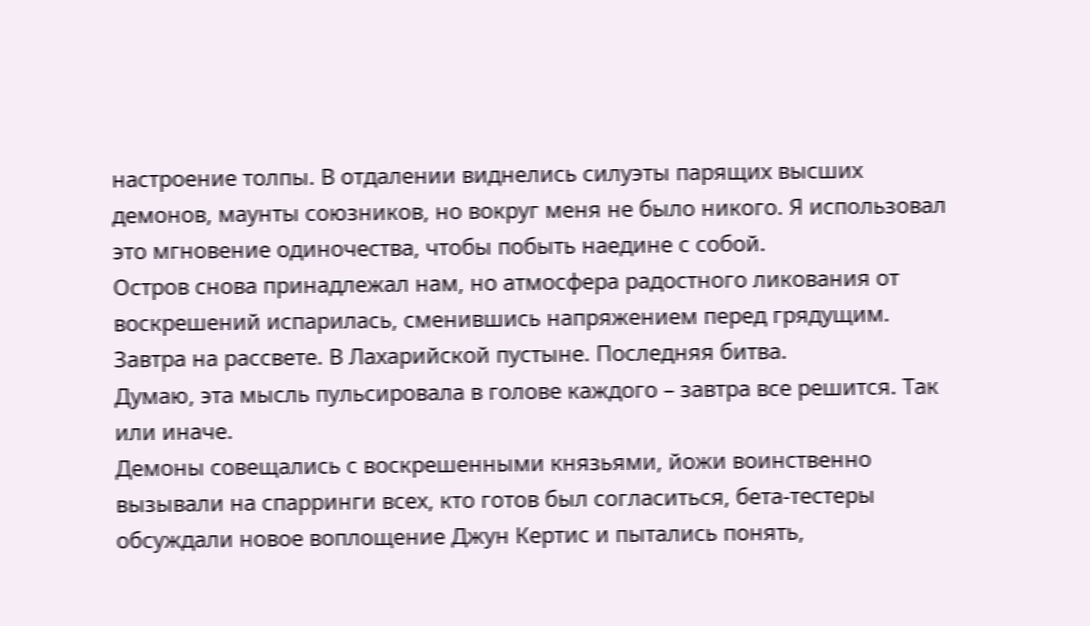настроение толпы. В отдалении виднелись силуэты парящих высших демонов, маунты союзников, но вокруг меня не было никого. Я использовал это мгновение одиночества, чтобы побыть наедине с собой.
Остров снова принадлежал нам, но атмосфера радостного ликования от воскрешений испарилась, сменившись напряжением перед грядущим.
Завтра на рассвете. В Лахарийской пустыне. Последняя битва.
Думаю, эта мысль пульсировала в голове каждого – завтра все решится. Так или иначе.
Демоны совещались с воскрешенными князьями, йожи воинственно вызывали на спарринги всех, кто готов был согласиться, бета-тестеры обсуждали новое воплощение Джун Кертис и пытались понять,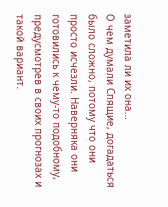заметила ли их она…
О чем думали Спящие, догадаться было сложно, потому что они просто исчезли. Наверняка они готовились к чему-то подобному, предусмотрев в своих прогнозах и такой вариант.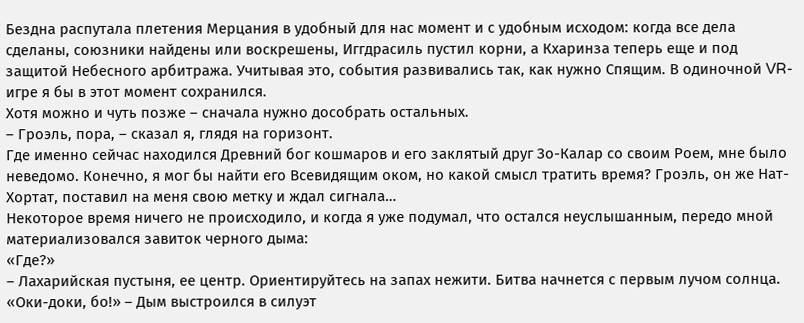Бездна распутала плетения Мерцания в удобный для нас момент и с удобным исходом: когда все дела сделаны, союзники найдены или воскрешены, Иггдрасиль пустил корни, а Кхаринза теперь еще и под защитой Небесного арбитража. Учитывая это, события развивались так, как нужно Спящим. В одиночной VR-игре я бы в этот момент сохранился.
Хотя можно и чуть позже – сначала нужно дособрать остальных.
– Гроэль, пора, – сказал я, глядя на горизонт.
Где именно сейчас находился Древний бог кошмаров и его заклятый друг Зо-Калар со своим Роем, мне было неведомо. Конечно, я мог бы найти его Всевидящим оком, но какой смысл тратить время? Гроэль, он же Нат-Хортат, поставил на меня свою метку и ждал сигнала…
Некоторое время ничего не происходило, и когда я уже подумал, что остался неуслышанным, передо мной материализовался завиток черного дыма:
«Где?»
– Лахарийская пустыня, ее центр. Ориентируйтесь на запах нежити. Битва начнется с первым лучом солнца.
«Оки-доки, бо!» – Дым выстроился в силуэт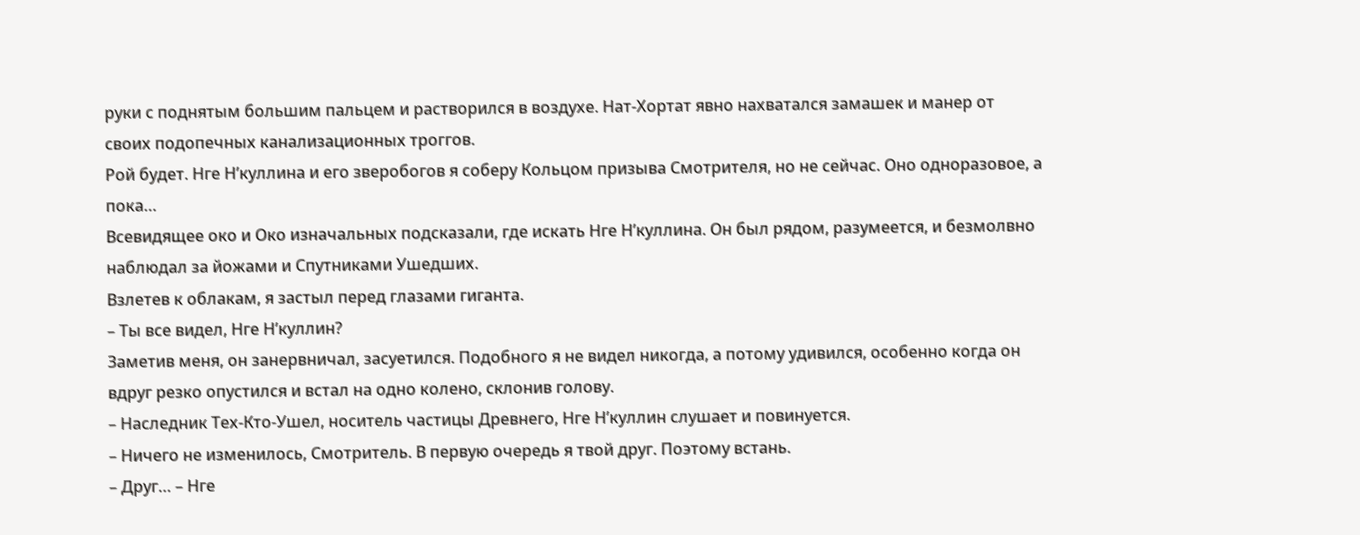руки с поднятым большим пальцем и растворился в воздухе. Нат-Хортат явно нахватался замашек и манер от своих подопечных канализационных троггов.
Рой будет. Нге Н’куллина и его зверобогов я соберу Кольцом призыва Смотрителя, но не сейчас. Оно одноразовое, а пока…
Всевидящее око и Око изначальных подсказали, где искать Нге Н’куллина. Он был рядом, разумеется, и безмолвно наблюдал за йожами и Спутниками Ушедших.
Взлетев к облакам, я застыл перед глазами гиганта.
– Ты все видел, Нге Н’куллин?
Заметив меня, он занервничал, засуетился. Подобного я не видел никогда, а потому удивился, особенно когда он вдруг резко опустился и встал на одно колено, склонив голову.
– Наследник Тех-Кто-Ушел, носитель частицы Древнего, Нге Н’куллин слушает и повинуется.
– Ничего не изменилось, Смотритель. В первую очередь я твой друг. Поэтому встань.
– Друг… – Нге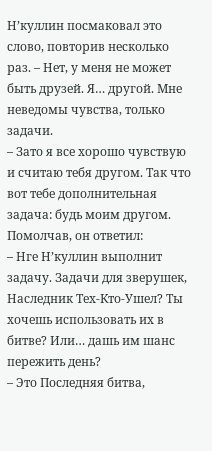Н’куллин посмаковал это слово, повторив несколько раз. – Нет, у меня не может быть друзей. Я… другой. Мне неведомы чувства, только задачи.
– Зато я все хорошо чувствую и считаю тебя другом. Так что вот тебе дополнительная задача: будь моим другом.
Помолчав, он ответил:
– Нге Н’куллин выполнит задачу. Задачи для зверушек, Наследник Тех-Кто-Ушел? Ты хочешь использовать их в битве? Или… дашь им шанс пережить день?
– Это Последняя битва,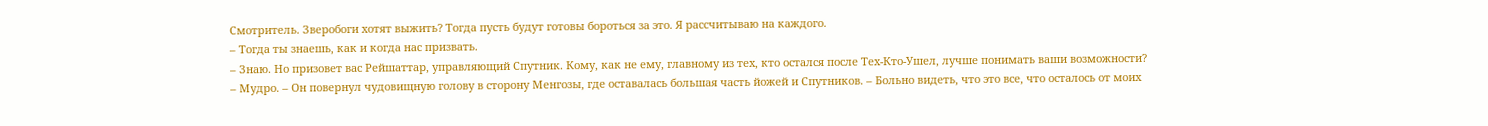Смотритель. Зверобоги хотят выжить? Тогда пусть будут готовы бороться за это. Я рассчитываю на каждого.
– Тогда ты знаешь, как и когда нас призвать.
– Знаю. Но призовет вас Рейшаттар, управляющий Спутник. Кому, как не ему, главному из тех, кто остался после Тех-Кто-Ушел, лучше понимать ваши возможности?
– Мудро. – Он повернул чудовищную голову в сторону Менгозы, где оставалась большая часть йожей и Спутников. – Больно видеть, что это все, что осталось от моих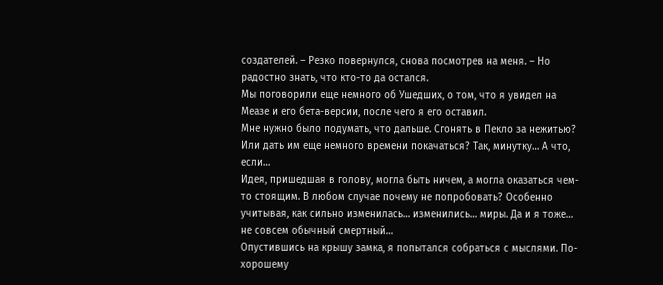создателей. – Резко повернулся, снова посмотрев на меня. – Но радостно знать, что кто-то да остался.
Мы поговорили еще немного об Ушедших, о том, что я увидел на Меазе и его бета-версии, после чего я его оставил.
Мне нужно было подумать, что дальше. Сгонять в Пекло за нежитью? Или дать им еще немного времени покачаться? Так, минутку… А что, если…
Идея, пришедшая в голову, могла быть ничем, а могла оказаться чем-то стоящим. В любом случае почему не попробовать? Особенно учитывая, как сильно изменилась… изменились… миры. Да и я тоже… не совсем обычный смертный…
Опустившись на крышу замка, я попытался собраться с мыслями. По-хорошему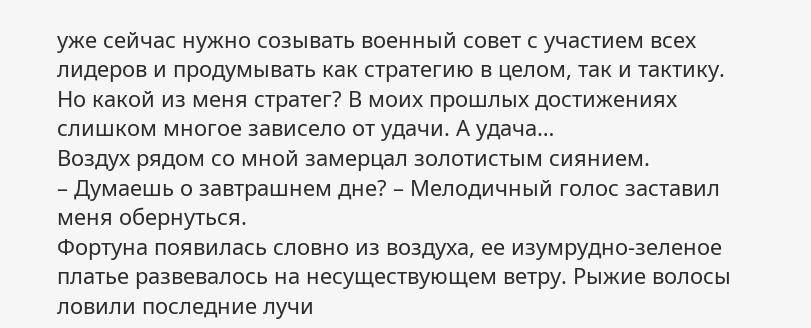уже сейчас нужно созывать военный совет с участием всех лидеров и продумывать как стратегию в целом, так и тактику. Но какой из меня стратег? В моих прошлых достижениях слишком многое зависело от удачи. А удача…
Воздух рядом со мной замерцал золотистым сиянием.
– Думаешь о завтрашнем дне? – Мелодичный голос заставил меня обернуться.
Фортуна появилась словно из воздуха, ее изумрудно-зеленое платье развевалось на несуществующем ветру. Рыжие волосы ловили последние лучи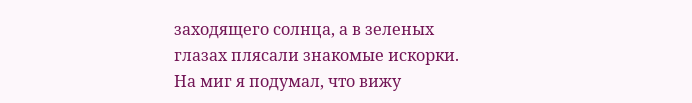заходящего солнца, а в зеленых глазах плясали знакомые искорки. На миг я подумал, что вижу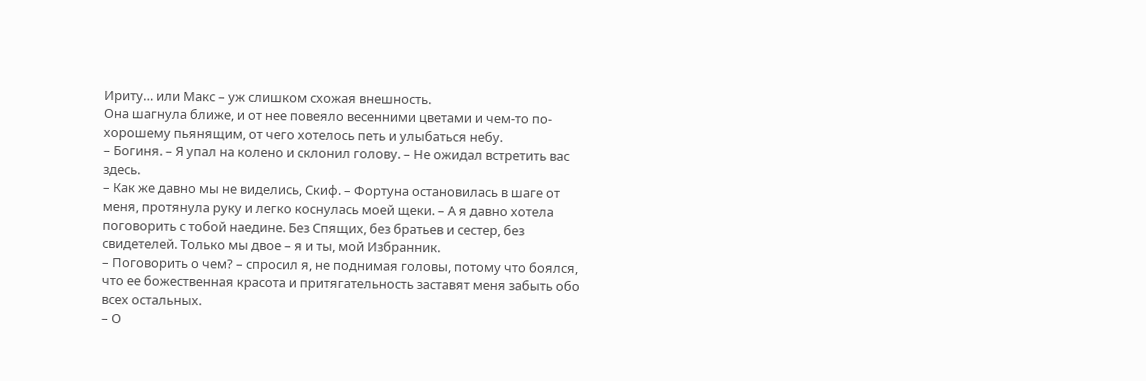Ириту… или Макс – уж слишком схожая внешность.
Она шагнула ближе, и от нее повеяло весенними цветами и чем-то по-хорошему пьянящим, от чего хотелось петь и улыбаться небу.
– Богиня. – Я упал на колено и склонил голову. – Не ожидал встретить вас здесь.
– Как же давно мы не виделись, Скиф. – Фортуна остановилась в шаге от меня, протянула руку и легко коснулась моей щеки. – А я давно хотела поговорить с тобой наедине. Без Спящих, без братьев и сестер, без свидетелей. Только мы двое – я и ты, мой Избранник.
– Поговорить о чем? – спросил я, не поднимая головы, потому что боялся, что ее божественная красота и притягательность заставят меня забыть обо всех остальных.
– О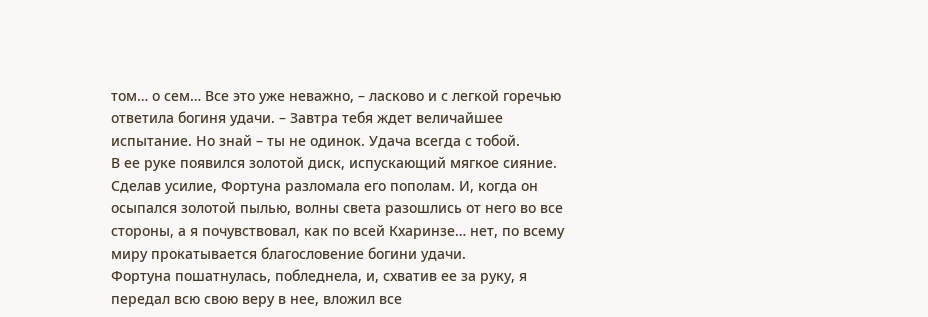том… о сем… Все это уже неважно, – ласково и с легкой горечью ответила богиня удачи. – Завтра тебя ждет величайшее испытание. Но знай – ты не одинок. Удача всегда с тобой.
В ее руке появился золотой диск, испускающий мягкое сияние. Сделав усилие, Фортуна разломала его пополам. И, когда он осыпался золотой пылью, волны света разошлись от него во все стороны, а я почувствовал, как по всей Кхаринзе… нет, по всему миру прокатывается благословение богини удачи.
Фортуна пошатнулась, побледнела, и, схватив ее за руку, я передал всю свою веру в нее, вложил все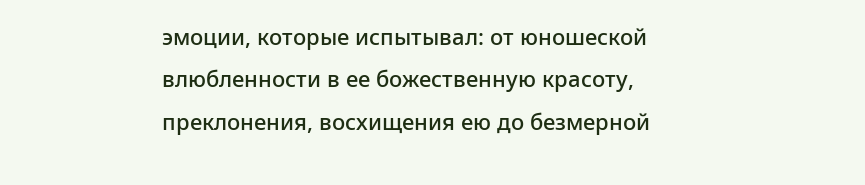эмоции, которые испытывал: от юношеской влюбленности в ее божественную красоту, преклонения, восхищения ею до безмерной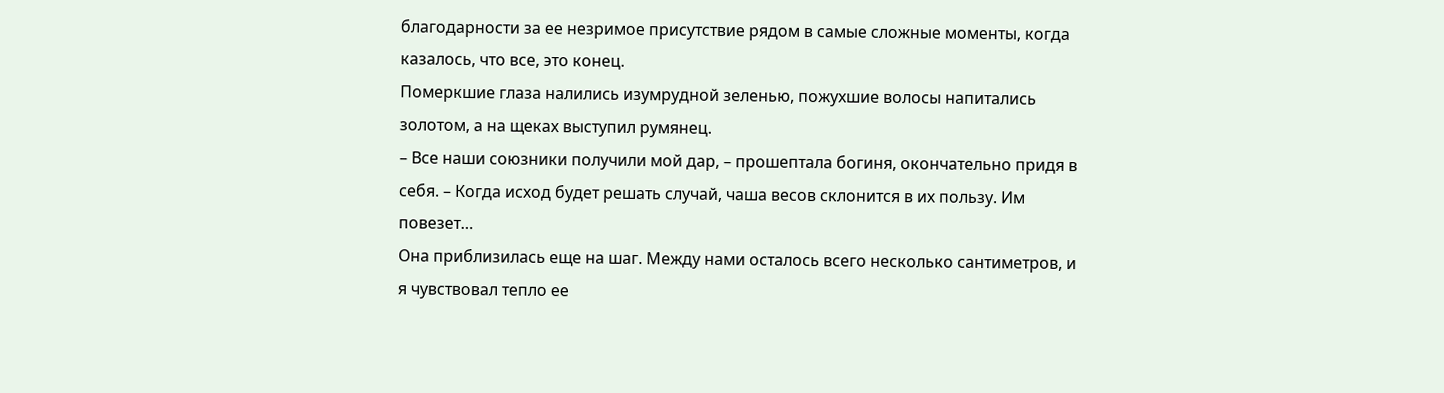благодарности за ее незримое присутствие рядом в самые сложные моменты, когда казалось, что все, это конец.
Померкшие глаза налились изумрудной зеленью, пожухшие волосы напитались золотом, а на щеках выступил румянец.
– Все наши союзники получили мой дар, – прошептала богиня, окончательно придя в себя. – Когда исход будет решать случай, чаша весов склонится в их пользу. Им повезет…
Она приблизилась еще на шаг. Между нами осталось всего несколько сантиметров, и я чувствовал тепло ее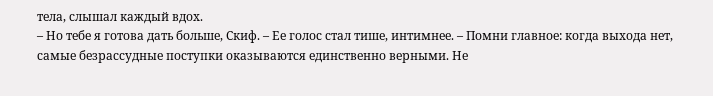тела, слышал каждый вдох.
– Но тебе я готова дать больше, Скиф. – Ее голос стал тише, интимнее. – Помни главное: когда выхода нет, самые безрассудные поступки оказываются единственно верными. Не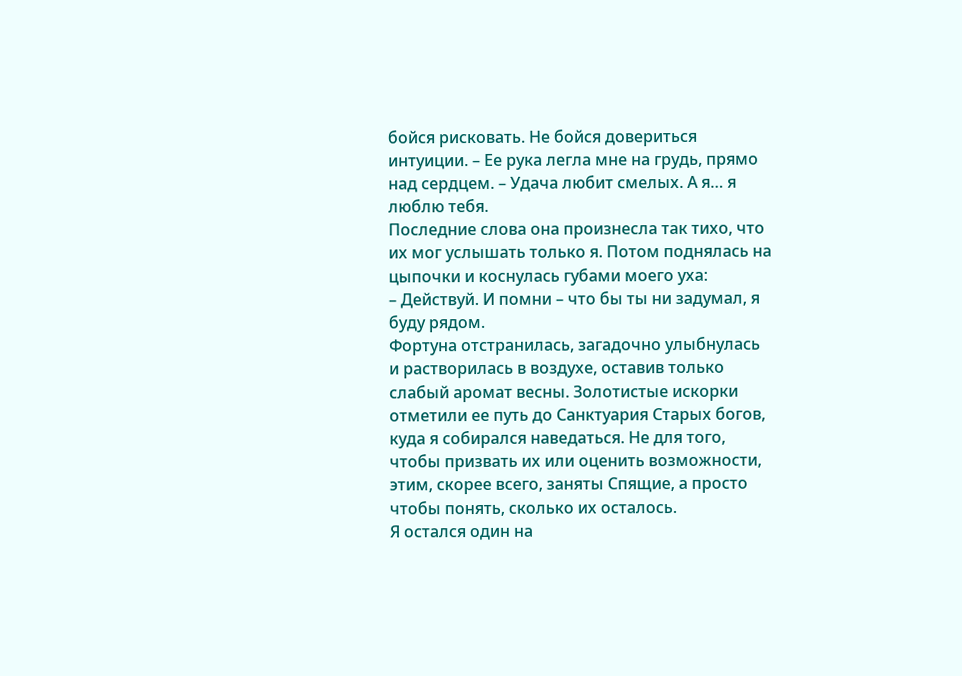бойся рисковать. Не бойся довериться интуиции. – Ее рука легла мне на грудь, прямо над сердцем. – Удача любит смелых. А я… я люблю тебя.
Последние слова она произнесла так тихо, что их мог услышать только я. Потом поднялась на цыпочки и коснулась губами моего уха:
– Действуй. И помни – что бы ты ни задумал, я буду рядом.
Фортуна отстранилась, загадочно улыбнулась и растворилась в воздухе, оставив только слабый аромат весны. Золотистые искорки отметили ее путь до Санктуария Старых богов, куда я собирался наведаться. Не для того, чтобы призвать их или оценить возможности, этим, скорее всего, заняты Спящие, а просто чтобы понять, сколько их осталось.
Я остался один на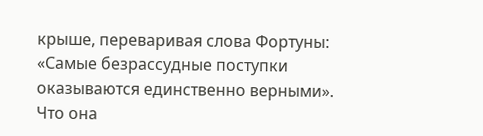крыше, переваривая слова Фортуны: «Самые безрассудные поступки оказываются единственно верными». Что она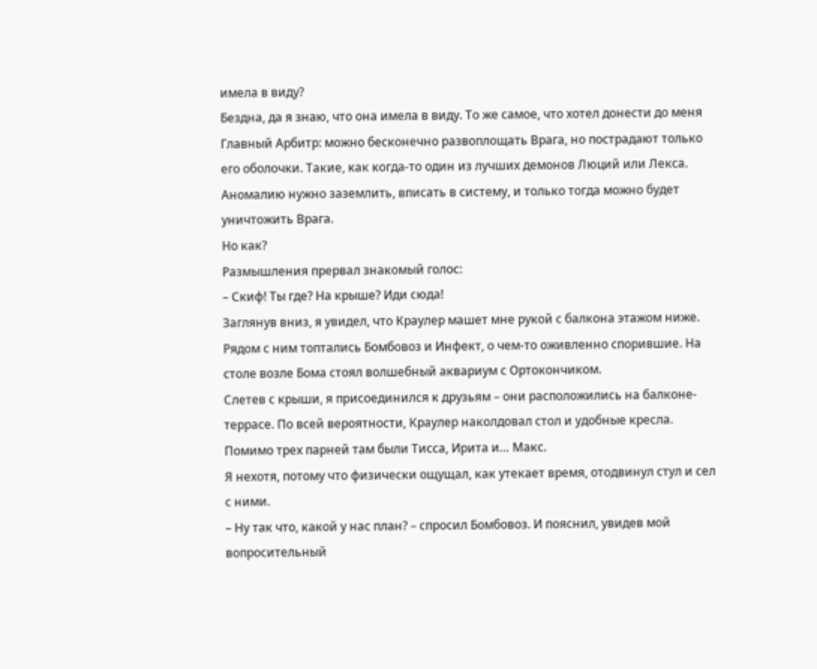имела в виду?
Бездна, да я знаю, что она имела в виду. То же самое, что хотел донести до меня Главный Арбитр: можно бесконечно развоплощать Врага, но пострадают только его оболочки. Такие, как когда-то один из лучших демонов Люций или Лекса. Аномалию нужно заземлить, вписать в систему, и только тогда можно будет уничтожить Врага.
Но как?
Размышления прервал знакомый голос:
– Скиф! Ты где? На крыше? Иди сюда!
Заглянув вниз, я увидел, что Краулер машет мне рукой с балкона этажом ниже. Рядом с ним топтались Бомбовоз и Инфект, о чем-то оживленно спорившие. На столе возле Бома стоял волшебный аквариум с Ортокончиком.
Слетев с крыши, я присоединился к друзьям – они расположились на балконе-террасе. По всей вероятности, Краулер наколдовал стол и удобные кресла. Помимо трех парней там были Тисса, Ирита и… Макс.
Я нехотя, потому что физически ощущал, как утекает время, отодвинул стул и сел с ними.
– Ну так что, какой у нас план? – спросил Бомбовоз. И пояснил, увидев мой вопросительный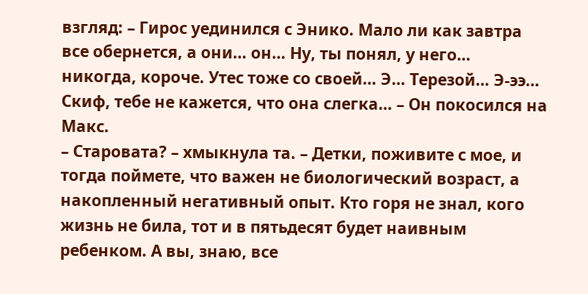взгляд: – Гирос уединился с Энико. Мало ли как завтра все обернется, а они… он… Ну, ты понял, у него… никогда, короче. Утес тоже со своей… Э… Терезой… Э-ээ… Скиф, тебе не кажется, что она слегка… – Он покосился на Макс.
– Старовата? – хмыкнула та. – Детки, поживите с мое, и тогда поймете, что важен не биологический возраст, а накопленный негативный опыт. Кто горя не знал, кого жизнь не била, тот и в пятьдесят будет наивным ребенком. А вы, знаю, все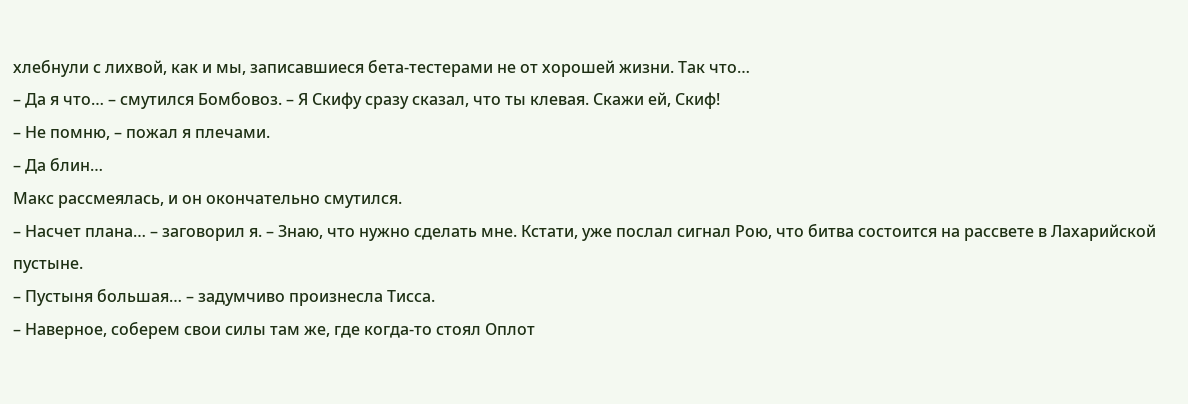хлебнули с лихвой, как и мы, записавшиеся бета-тестерами не от хорошей жизни. Так что…
– Да я что… – смутился Бомбовоз. – Я Скифу сразу сказал, что ты клевая. Скажи ей, Скиф!
– Не помню, – пожал я плечами.
– Да блин…
Макс рассмеялась, и он окончательно смутился.
– Насчет плана… – заговорил я. – Знаю, что нужно сделать мне. Кстати, уже послал сигнал Рою, что битва состоится на рассвете в Лахарийской пустыне.
– Пустыня большая… – задумчиво произнесла Тисса.
– Наверное, соберем свои силы там же, где когда-то стоял Оплот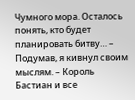Чумного мора. Осталось понять, кто будет планировать битву… – Подумав, я кивнул своим мыслям. – Король Бастиан и все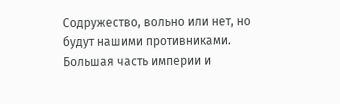Содружество, вольно или нет, но будут нашими противниками. Большая часть империи и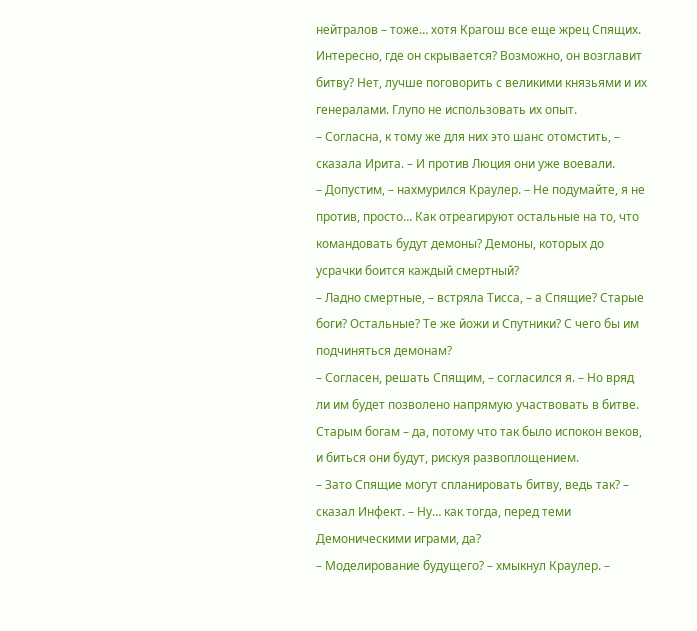нейтралов – тоже… хотя Крагош все еще жрец Спящих. Интересно, где он скрывается? Возможно, он возглавит битву? Нет, лучше поговорить с великими князьями и их генералами. Глупо не использовать их опыт.
– Согласна, к тому же для них это шанс отомстить, – сказала Ирита. – И против Люция они уже воевали.
– Допустим, – нахмурился Краулер. – Не подумайте, я не против, просто… Как отреагируют остальные на то, что командовать будут демоны? Демоны, которых до усрачки боится каждый смертный?
– Ладно смертные, – встряла Тисса, – а Спящие? Старые боги? Остальные? Те же йожи и Спутники? С чего бы им подчиняться демонам?
– Согласен, решать Спящим, – согласился я. – Но вряд ли им будет позволено напрямую участвовать в битве. Старым богам – да, потому что так было испокон веков, и биться они будут, рискуя развоплощением.
– Зато Спящие могут спланировать битву, ведь так? – сказал Инфект. – Ну… как тогда, перед теми Демоническими играми, да?
– Моделирование будущего? – хмыкнул Краулер. –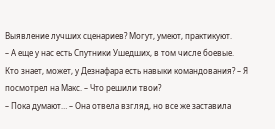Выявление лучших сценариев? Могут, умеют, практикуют.
– А еще у нас есть Спутники Ушедших, в том числе боевые. Кто знает, может, у Дезнафара есть навыки командования? – Я посмотрел на Макс. – Что решили твои?
– Пока думают… – Она отвела взгляд, но все же заставила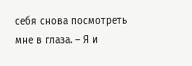себя снова посмотреть мне в глаза. – Я и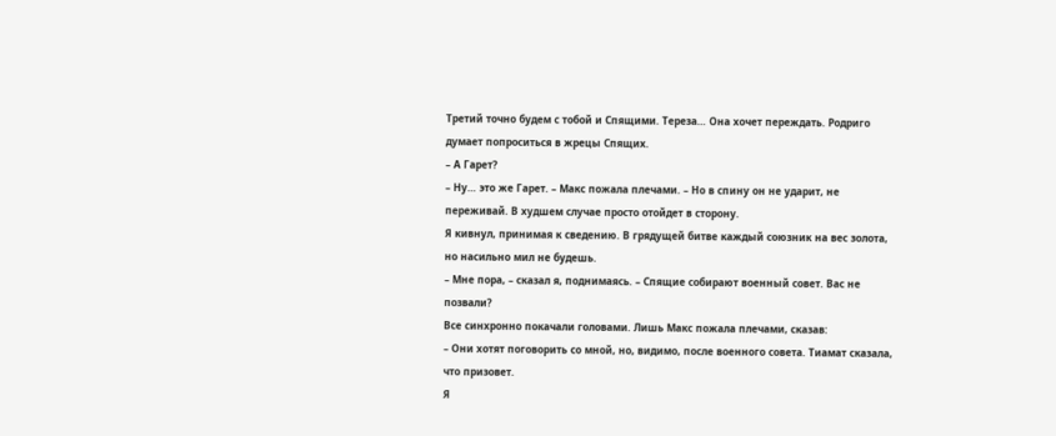Третий точно будем с тобой и Спящими. Тереза… Она хочет переждать. Родриго думает попроситься в жрецы Спящих.
– А Гарет?
– Ну… это же Гарет. – Макс пожала плечами. – Но в спину он не ударит, не переживай. В худшем случае просто отойдет в сторону.
Я кивнул, принимая к сведению. В грядущей битве каждый союзник на вес золота, но насильно мил не будешь.
– Мне пора, – сказал я, поднимаясь. – Спящие собирают военный совет. Вас не позвали?
Все синхронно покачали головами. Лишь Макс пожала плечами, сказав:
– Они хотят поговорить со мной, но, видимо, после военного совета. Тиамат сказала, что призовет.
Я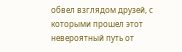обвел взглядом друзей, с которыми прошел этот невероятный путь от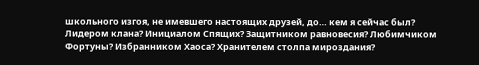школьного изгоя, не имевшего настоящих друзей, до… кем я сейчас был? Лидером клана? Инициалом Спящих? Защитником равновесия? Любимчиком Фортуны? Избранником Хаоса? Хранителем столпа мироздания?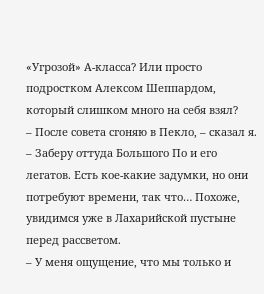«Угрозой» А-класса? Или просто подростком Алексом Шеппардом, который слишком много на себя взял?
– После совета сгоняю в Пекло, – сказал я. – Заберу оттуда Большого По и его легатов. Есть кое-какие задумки, но они потребуют времени, так что… Похоже, увидимся уже в Лахарийской пустыне перед рассветом.
– У меня ощущение, что мы только и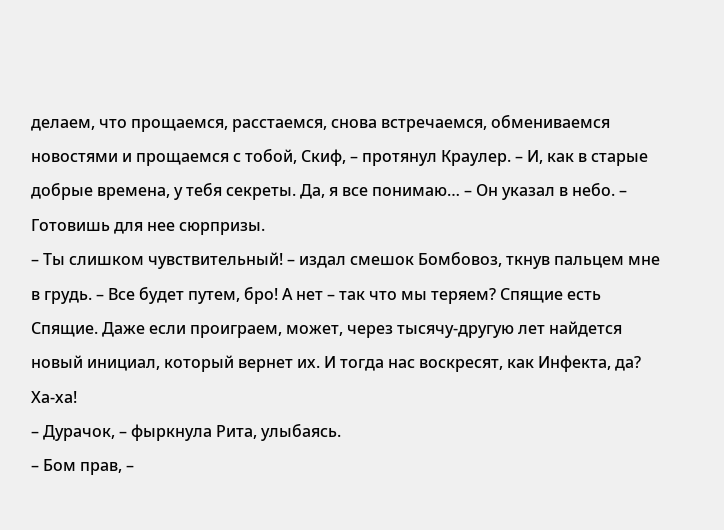делаем, что прощаемся, расстаемся, снова встречаемся, обмениваемся новостями и прощаемся с тобой, Скиф, – протянул Краулер. – И, как в старые добрые времена, у тебя секреты. Да, я все понимаю… – Он указал в небо. – Готовишь для нее сюрпризы.
– Ты слишком чувствительный! – издал смешок Бомбовоз, ткнув пальцем мне в грудь. – Все будет путем, бро! А нет – так что мы теряем? Спящие есть Спящие. Даже если проиграем, может, через тысячу-другую лет найдется новый инициал, который вернет их. И тогда нас воскресят, как Инфекта, да? Ха-ха!
– Дурачок, – фыркнула Рита, улыбаясь.
– Бом прав, –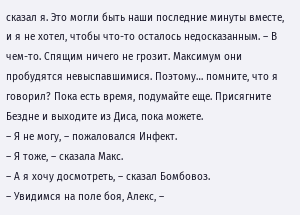сказал я. Это могли быть наши последние минуты вместе, и я не хотел, чтобы что-то осталось недосказанным. – В чем-то. Спящим ничего не грозит. Максимум они пробудятся невыспавшимися. Поэтому… помните, что я говорил? Пока есть время, подумайте еще. Присягните Бездне и выходите из Диса, пока можете.
– Я не могу, – пожаловался Инфект.
– Я тоже, – сказала Макс.
– А я хочу досмотреть, – сказал Бомбовоз.
– Увидимся на поле боя, Алекс, –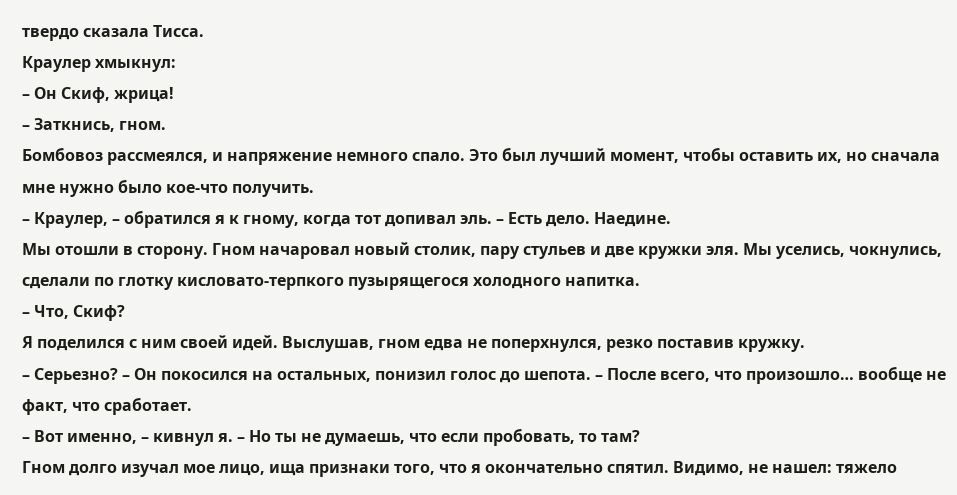твердо сказала Тисса.
Краулер хмыкнул:
– Он Скиф, жрица!
– Заткнись, гном.
Бомбовоз рассмеялся, и напряжение немного спало. Это был лучший момент, чтобы оставить их, но сначала мне нужно было кое-что получить.
– Краулер, – обратился я к гному, когда тот допивал эль. – Есть дело. Наедине.
Мы отошли в сторону. Гном начаровал новый столик, пару стульев и две кружки эля. Мы уселись, чокнулись, сделали по глотку кисловато-терпкого пузырящегося холодного напитка.
– Что, Скиф?
Я поделился с ним своей идей. Выслушав, гном едва не поперхнулся, резко поставив кружку.
– Серьезно? – Он покосился на остальных, понизил голос до шепота. – После всего, что произошло… вообще не факт, что сработает.
– Вот именно, – кивнул я. – Но ты не думаешь, что если пробовать, то там?
Гном долго изучал мое лицо, ища признаки того, что я окончательно спятил. Видимо, не нашел: тяжело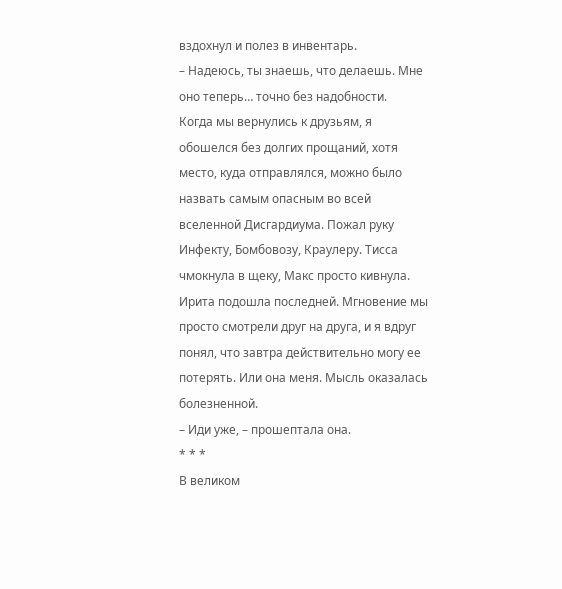вздохнул и полез в инвентарь.
– Надеюсь, ты знаешь, что делаешь. Мне оно теперь… точно без надобности.
Когда мы вернулись к друзьям, я обошелся без долгих прощаний, хотя место, куда отправлялся, можно было назвать самым опасным во всей вселенной Дисгардиума. Пожал руку Инфекту, Бомбовозу, Краулеру. Тисса чмокнула в щеку, Макс просто кивнула.
Ирита подошла последней. Мгновение мы просто смотрели друг на друга, и я вдруг понял, что завтра действительно могу ее потерять. Или она меня. Мысль оказалась болезненной.
– Иди уже, – прошептала она.
* * *
В великом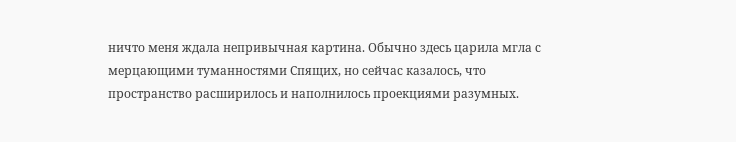ничто меня ждала непривычная картина. Обычно здесь царила мгла с мерцающими туманностями Спящих, но сейчас казалось, что пространство расширилось и наполнилось проекциями разумных.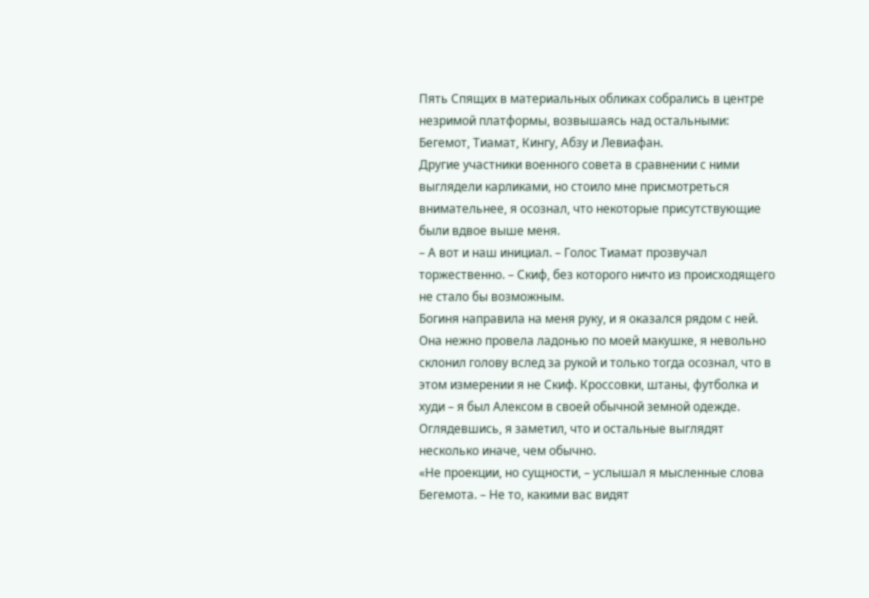Пять Спящих в материальных обликах собрались в центре незримой платформы, возвышаясь над остальными: Бегемот, Тиамат, Кингу, Абзу и Левиафан.
Другие участники военного совета в сравнении с ними выглядели карликами, но стоило мне присмотреться внимательнее, я осознал, что некоторые присутствующие были вдвое выше меня.
– А вот и наш инициал. – Голос Тиамат прозвучал торжественно. – Скиф, без которого ничто из происходящего не стало бы возможным.
Богиня направила на меня руку, и я оказался рядом с ней. Она нежно провела ладонью по моей макушке, я невольно склонил голову вслед за рукой и только тогда осознал, что в этом измерении я не Скиф. Кроссовки, штаны, футболка и худи – я был Алексом в своей обычной земной одежде.
Оглядевшись, я заметил, что и остальные выглядят несколько иначе, чем обычно.
«Не проекции, но сущности, – услышал я мысленные слова Бегемота. – Не то, какими вас видят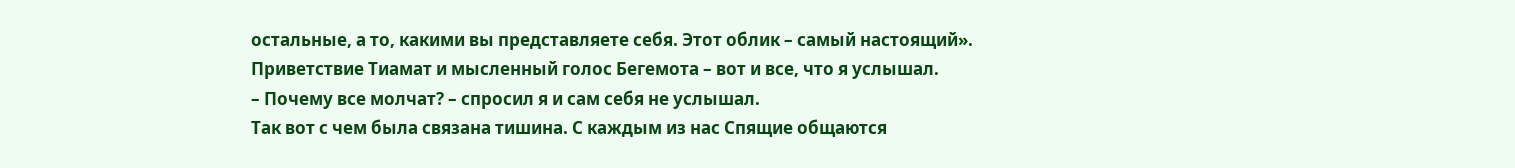остальные, а то, какими вы представляете себя. Этот облик – самый настоящий».
Приветствие Тиамат и мысленный голос Бегемота – вот и все, что я услышал.
– Почему все молчат? – спросил я и сам себя не услышал.
Так вот с чем была связана тишина. С каждым из нас Спящие общаются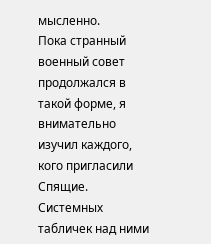мысленно.
Пока странный военный совет продолжался в такой форме, я внимательно изучил каждого, кого пригласили Спящие. Системных табличек над ними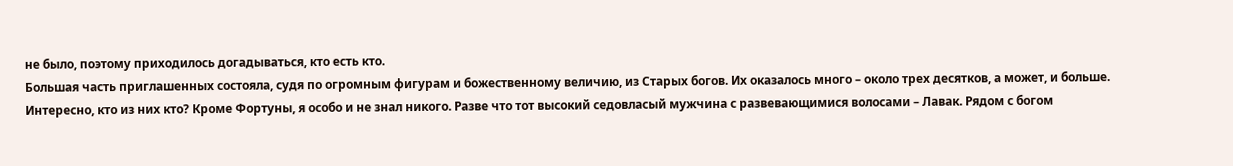не было, поэтому приходилось догадываться, кто есть кто.
Большая часть приглашенных состояла, судя по огромным фигурам и божественному величию, из Старых богов. Их оказалось много – около трех десятков, а может, и больше.
Интересно, кто из них кто? Кроме Фортуны, я особо и не знал никого. Разве что тот высокий седовласый мужчина с развевающимися волосами – Лавак. Рядом с богом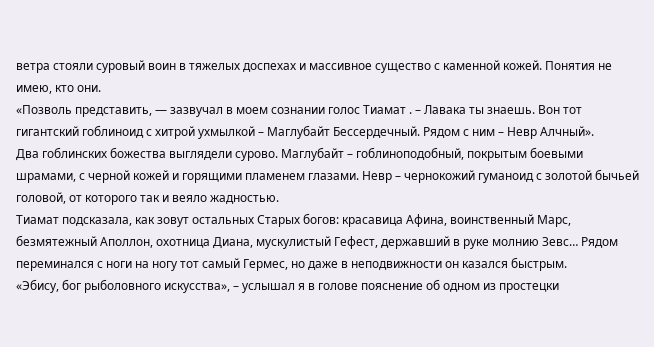ветра стояли суровый воин в тяжелых доспехах и массивное существо с каменной кожей. Понятия не имею, кто они.
«Позволь представить, — зазвучал в моем сознании голос Тиамат . – Лавака ты знаешь. Вон тот гигантский гоблиноид с хитрой ухмылкой – Маглубайт Бессердечный. Рядом с ним – Невр Алчный».
Два гоблинских божества выглядели сурово. Маглубайт – гоблиноподобный, покрытым боевыми шрамами, с черной кожей и горящими пламенем глазами. Невр – чернокожий гуманоид с золотой бычьей головой, от которого так и веяло жадностью.
Тиамат подсказала, как зовут остальных Старых богов: красавица Афина, воинственный Марс, безмятежный Аполлон, охотница Диана, мускулистый Гефест, державший в руке молнию Зевс… Рядом переминался с ноги на ногу тот самый Гермес, но даже в неподвижности он казался быстрым.
«Эбису, бог рыболовного искусства», – услышал я в голове пояснение об одном из простецки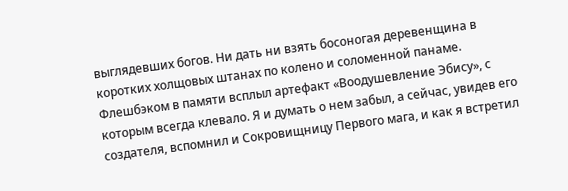выглядевших богов. Ни дать ни взять босоногая деревенщина в коротких холщовых штанах по колено и соломенной панаме.
Флешбэком в памяти всплыл артефакт «Воодушевление Эбису», с которым всегда клевало. Я и думать о нем забыл, а сейчас, увидев его создателя, вспомнил и Сокровищницу Первого мага, и как я встретил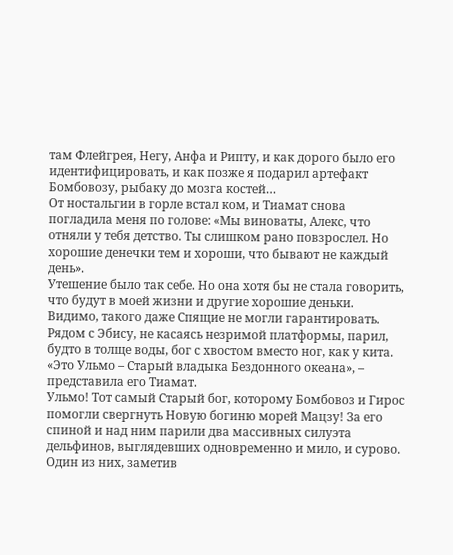там Флейгрея, Негу, Анфа и Рипту, и как дорого было его идентифицировать, и как позже я подарил артефакт Бомбовозу, рыбаку до мозга костей…
От ностальгии в горле встал ком, и Тиамат снова погладила меня по голове: «Мы виноваты, Алекс, что отняли у тебя детство. Ты слишком рано повзрослел. Но хорошие денечки тем и хороши, что бывают не каждый день».
Утешение было так себе. Но она хотя бы не стала говорить, что будут в моей жизни и другие хорошие деньки. Видимо, такого даже Спящие не могли гарантировать.
Рядом с Эбису, не касаясь незримой платформы, парил, будто в толще воды, бог с хвостом вместо ног, как у кита.
«Это Ульмо – Старый владыка Бездонного океана», – представила его Тиамат.
Ульмо! Тот самый Старый бог, которому Бомбовоз и Гирос помогли свергнуть Новую богиню морей Мацзу! За его спиной и над ним парили два массивных силуэта дельфинов, выглядевших одновременно и мило, и сурово. Один из них, заметив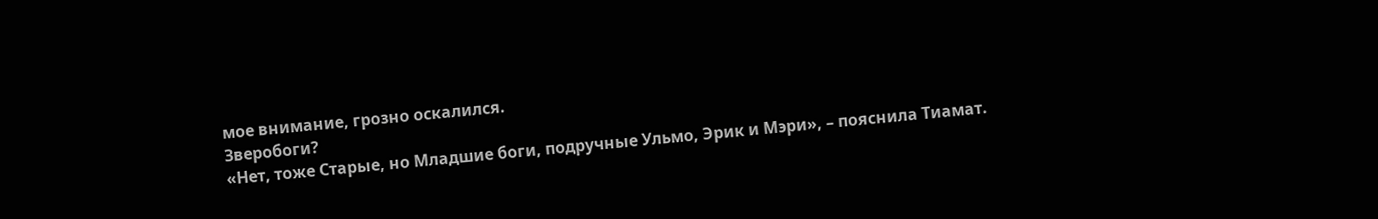мое внимание, грозно оскалился.
Зверобоги?
«Нет, тоже Старые, но Младшие боги, подручные Ульмо, Эрик и Мэри», – пояснила Тиамат.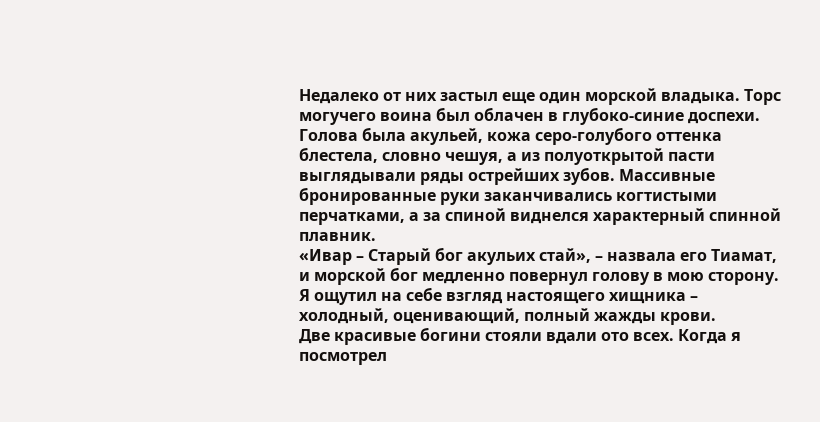Недалеко от них застыл еще один морской владыка. Торс могучего воина был облачен в глубоко-синие доспехи. Голова была акульей, кожа серо-голубого оттенка блестела, словно чешуя, а из полуоткрытой пасти выглядывали ряды острейших зубов. Массивные бронированные руки заканчивались когтистыми перчатками, а за спиной виднелся характерный спинной плавник.
«Ивар – Старый бог акульих стай», – назвала его Тиамат, и морской бог медленно повернул голову в мою сторону. Я ощутил на себе взгляд настоящего хищника – холодный, оценивающий, полный жажды крови.
Две красивые богини стояли вдали ото всех. Когда я посмотрел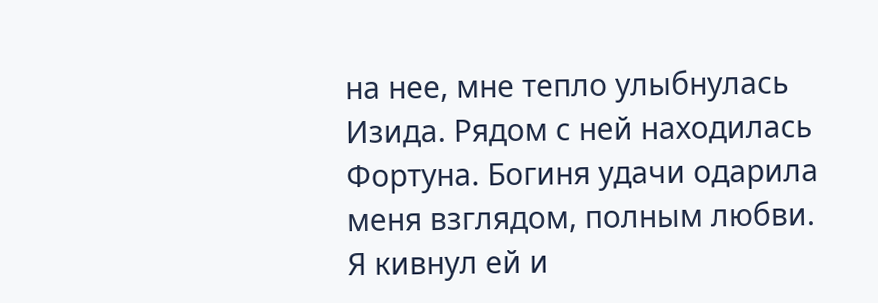на нее, мне тепло улыбнулась Изида. Рядом с ней находилась Фортуна. Богиня удачи одарила меня взглядом, полным любви. Я кивнул ей и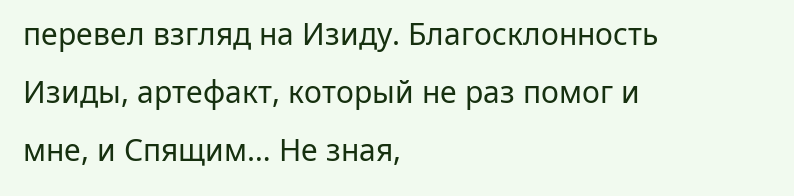перевел взгляд на Изиду. Благосклонность Изиды, артефакт, который не раз помог и мне, и Спящим… Не зная,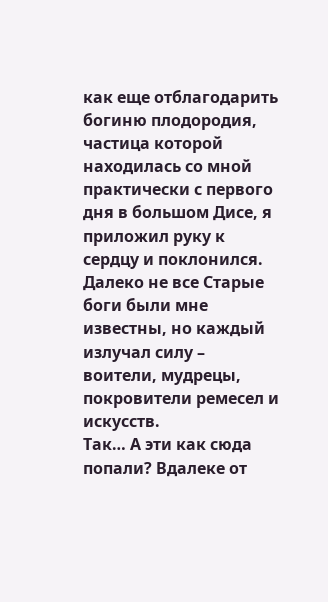как еще отблагодарить богиню плодородия, частица которой находилась со мной практически с первого дня в большом Дисе, я приложил руку к сердцу и поклонился.
Далеко не все Старые боги были мне известны, но каждый излучал силу – воители, мудрецы, покровители ремесел и искусств.
Так… А эти как сюда попали? Вдалеке от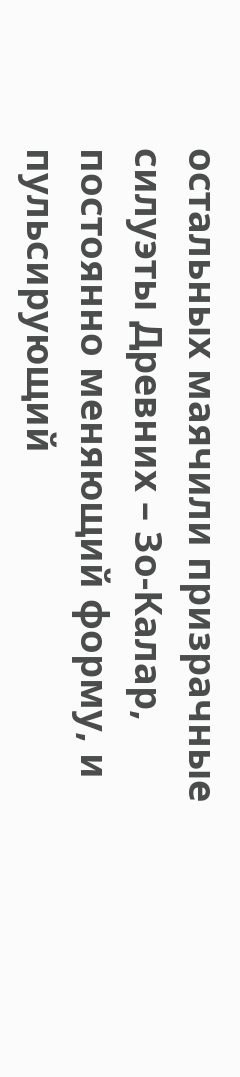остальных маячили призрачные силуэты Древних – Зо-Калар, постоянно меняющий форму, и пульсирующий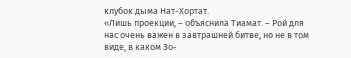клубок дыма Нат-Хортат.
«Лишь проекции, – объяснила Тиамат. – Рой для нас очень важен в завтрашней битве, но не в том виде, в каком Зо-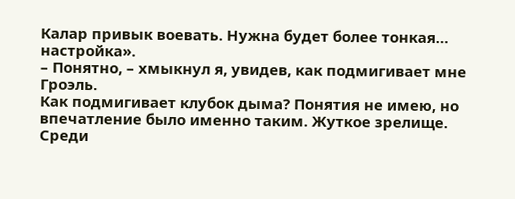Калар привык воевать. Нужна будет более тонкая… настройка».
– Понятно, – хмыкнул я, увидев, как подмигивает мне Гроэль.
Как подмигивает клубок дыма? Понятия не имею, но впечатление было именно таким. Жуткое зрелище.
Среди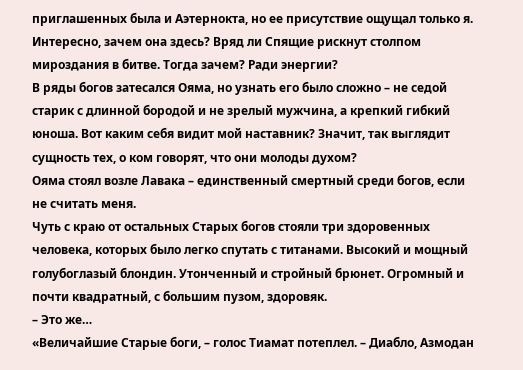приглашенных была и Аэтернокта, но ее присутствие ощущал только я. Интересно, зачем она здесь? Вряд ли Спящие рискнут столпом мироздания в битве. Тогда зачем? Ради энергии?
В ряды богов затесался Ояма, но узнать его было сложно – не седой старик с длинной бородой и не зрелый мужчина, а крепкий гибкий юноша. Вот каким себя видит мой наставник? Значит, так выглядит сущность тех, о ком говорят, что они молоды духом?
Ояма стоял возле Лавака – единственный смертный среди богов, если не считать меня.
Чуть с краю от остальных Старых богов стояли три здоровенных человека, которых было легко спутать с титанами. Высокий и мощный голубоглазый блондин. Утонченный и стройный брюнет. Огромный и почти квадратный, с большим пузом, здоровяк.
– Это же…
«Величайшие Старые боги, – голос Тиамат потеплел. – Диабло, Азмодан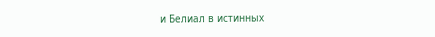и Белиал в истинных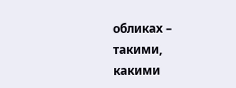обликах – такими, какими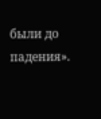были до падения».